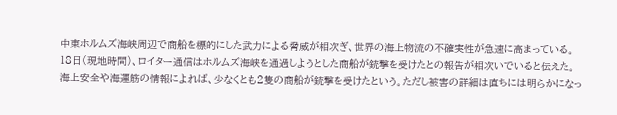中東ホルムズ海峡周辺で商船を標的にした武力による脅威が相次ぎ、世界の海上物流の不確実性が急速に高まっている。
18日(現地時間)、ロイター通信はホルムズ海峡を通過しようとした商船が銃撃を受けたとの報告が相次いでいると伝えた。
海上安全や海運筋の情報によれば、少なくとも2隻の商船が銃撃を受けたという。ただし被害の詳細は直ちには明らかになっ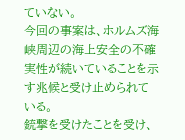ていない。
今回の事案は、ホルムズ海峡周辺の海上安全の不確実性が続いていることを示す兆候と受け止められている。
銃撃を受けたことを受け、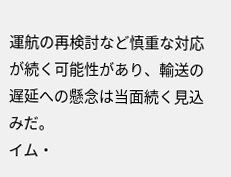運航の再検討など慎重な対応が続く可能性があり、輸送の遅延への懸念は当面続く見込みだ。
イム・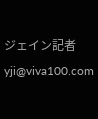ジェイン記者 yji@viva100.com